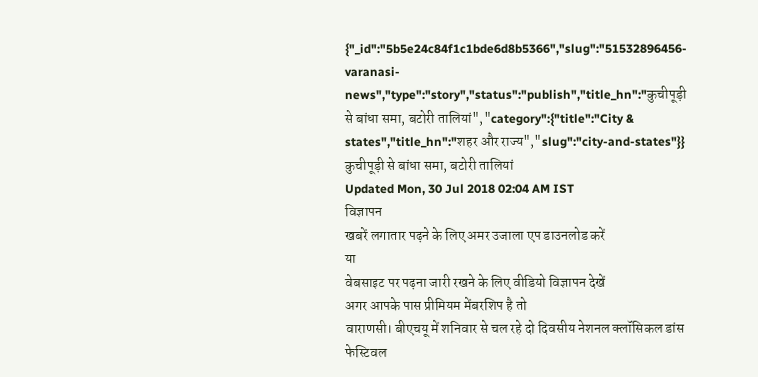{"_id":"5b5e24c84f1c1bde6d8b5366","slug":"51532896456-varanasi-news","type":"story","status":"publish","title_hn":"कुचीपूड़ी से बांधा समा, बटोरी तालियां","category":{"title":"City & states","title_hn":"शहर और राज्य","slug":"city-and-states"}}
कुचीपूड़ी से बांधा समा, बटोरी तालियां
Updated Mon, 30 Jul 2018 02:04 AM IST
विज्ञापन
खबरें लगातार पढ़ने के लिए अमर उजाला एप डाउनलोड करें
या
वेबसाइट पर पढ़ना जारी रखने के लिए वीडियो विज्ञापन देखें
अगर आपके पास प्रीमियम मेंबरशिप है तो
वाराणसी। बीएचयू में शनिवार से चल रहे दो दिवसीय नेशनल क्लॉसिकल डांस फेस्टिवल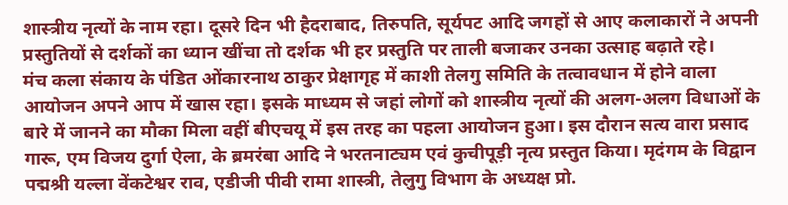शास्त्रीय नृत्यों के नाम रहा। दूसरे दिन भी हैदराबाद, तिरुपति, सूर्यपट आदि जगहों से आए कलाकारों ने अपनी प्रस्तुतियों से दर्शकों का ध्यान खींचा तो दर्शक भी हर प्रस्तुति पर ताली बजाकर उनका उत्साह बढ़ाते रहे।
मंच कला संकाय के पंडित ओंकारनाथ ठाकुर प्रेक्षागृह में काशी तेलगु समिति के तत्वावधान में होने वाला आयोजन अपने आप में खास रहा। इसके माध्यम से जहां लोगों को शास्त्रीय नृत्यों की अलग-अलग विधाओं के बारे में जानने का मौका मिला वहीं बीएचयू में इस तरह का पहला आयोजन हुआ। इस दौरान सत्य वारा प्रसाद गारू, एम विजय दुर्गा ऐला, के ब्रमरंबा आदि ने भरतनाट्यम एवं कुचीपूड़ी नृत्य प्रस्तुत किया। मृदंगम के विद्वान पद्मश्री यल्ला वेंकटेश्वर राव, एडीजी पीवी रामा शास्त्री, तेलुगु विभाग के अध्यक्ष प्रो.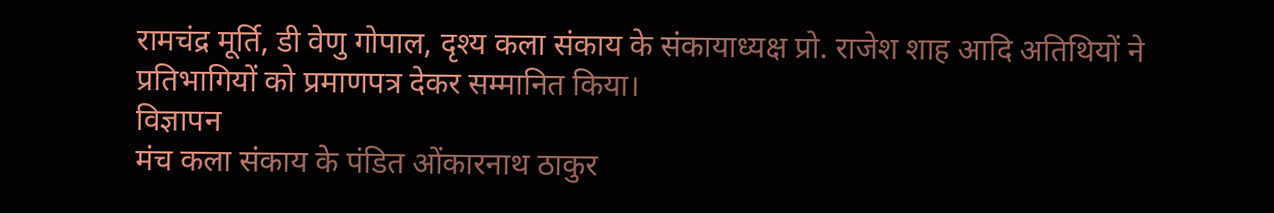रामचंद्र मूर्ति, डी वेणु गोपाल, दृश्य कला संकाय के संकायाध्यक्ष प्रो. राजेश शाह आदि अतिथियों ने प्रतिभागियों को प्रमाणपत्र देकर सम्मानित किया।
विज्ञापन
मंच कला संकाय के पंडित ओंकारनाथ ठाकुर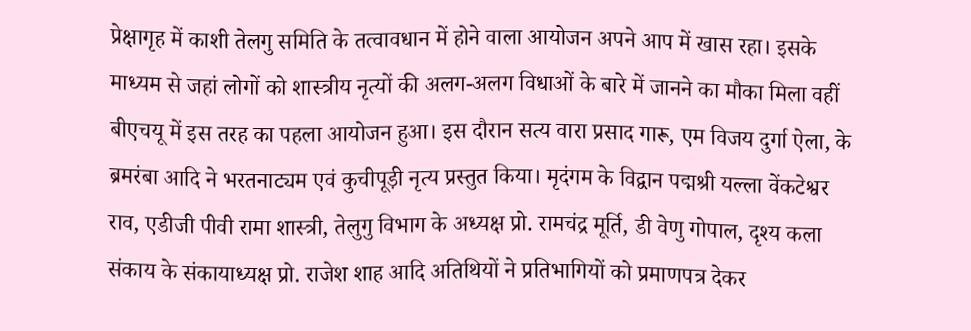प्रेक्षागृह में काशी तेलगु समिति के तत्वावधान में होने वाला आयोजन अपने आप में खास रहा। इसके माध्यम से जहां लोगों को शास्त्रीय नृत्यों की अलग-अलग विधाओं के बारे में जानने का मौका मिला वहीं बीएचयू में इस तरह का पहला आयोजन हुआ। इस दौरान सत्य वारा प्रसाद गारू, एम विजय दुर्गा ऐला, के ब्रमरंबा आदि ने भरतनाट्यम एवं कुचीपूड़ी नृत्य प्रस्तुत किया। मृदंगम के विद्वान पद्मश्री यल्ला वेंकटेश्वर राव, एडीजी पीवी रामा शास्त्री, तेलुगु विभाग के अध्यक्ष प्रो. रामचंद्र मूर्ति, डी वेणु गोपाल, दृश्य कला संकाय के संकायाध्यक्ष प्रो. राजेश शाह आदि अतिथियों ने प्रतिभागियों को प्रमाणपत्र देकर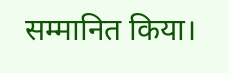सम्मानित किया।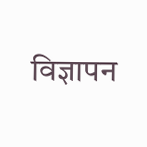विज्ञापन